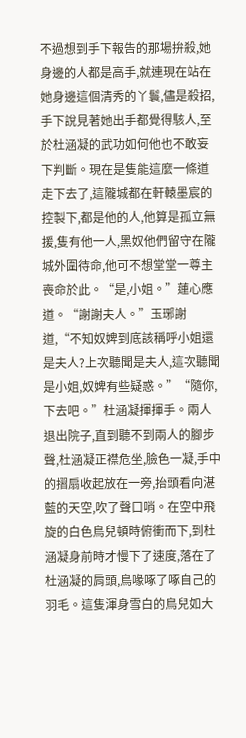不過想到手下報告的那場拚殺,她身邊的人都是高手,就連現在站在她身邊這個清秀的丫鬟,儘是殺招,手下說見著她出手都覺得駭人,至於杜涵凝的武功如何他也不敢妄下判斷。現在是隻能這麼一條道走下去了,這隴城都在軒轅墨宸的控製下,都是他的人,他算是孤立無援,隻有他一人,黑奴他們留守在隴城外圍待命,他可不想堂堂一尊主喪命於此。“是,小姐。”蓮心應道。“謝謝夫人。”玉琊謝道,“不知奴婢到底該稱呼小姐還是夫人?上次聽聞是夫人,這次聽聞是小姐,奴婢有些疑惑。”“隨你,下去吧。”杜涵凝揮揮手。兩人退出院子,直到聽不到兩人的腳步聲,杜涵凝正襟危坐,臉色一凝,手中的摺扇收起放在一旁,抬頭看向湛藍的天空,吹了聲口哨。在空中飛旋的白色鳥兒頓時俯衝而下,到杜涵凝身前時才慢下了速度,落在了杜涵凝的肩頭,鳥喙啄了啄自己的羽毛。這隻渾身雪白的鳥兒如大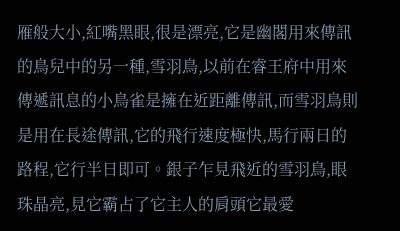雁般大小,紅嘴黑眼,很是漂亮,它是幽閣用來傳訊的鳥兒中的另一種,雪羽鳥,以前在睿王府中用來傳遞訊息的小鳥雀是擁在近距離傳訊,而雪羽鳥則是用在長途傳訊,它的飛行速度極快,馬行兩日的路程,它行半日即可。銀子乍見飛近的雪羽鳥,眼珠晶亮,見它霸占了它主人的肩頭它最愛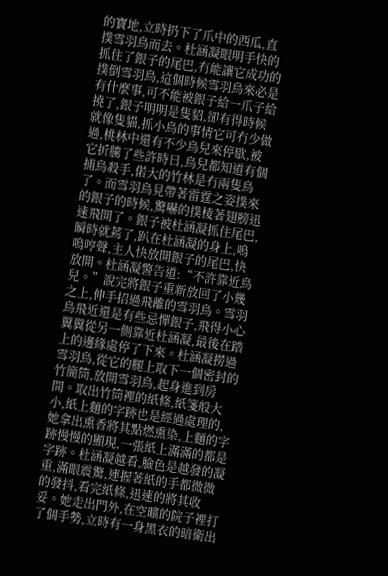的寶地,立時扔下了爪中的西瓜,直撲雪羽鳥而去。杜涵凝眼明手快的抓住了銀子的尾巴,冇能讓它成功的撲倒雪羽鳥,這個時候雪羽鳥來必是有什麼事,可不能被銀子給一爪子給撓了,銀子明明是隻貂,卻有得時候就像隻貓,抓小鳥的事情它可冇少做過,桃林中還有不少鳥兒來停歇,被它折騰了些許時日,鳥兒都知道有個捕鳥殺手,偌大的竹林是冇兩隻鳥了。而雪羽鳥見帶著雷霆之姿撲來的銀子的時候,驚嚇的撲棱著翅膀迅速飛開了。銀子被杜涵凝抓住尾巴,瞬時就蔫了,趴在杜涵凝的身上,嗚嗚哼聲,主人快放開銀子的尾巴,快放開。杜涵凝警告道:“不許靠近鳥兒。”說完將銀子重新放回了小幾之上,伸手招過飛離的雪羽鳥。雪羽鳥飛近還是有些忌憚銀子,飛得小心翼翼從另一側靠近杜涵凝,最後在踏上的邊緣處停了下來。杜涵凝撈過雪羽鳥,從它的腿上取下一個密封的竹簡筒,放開雪羽鳥,起身進到房間。取出竹筒裡的紙條,紙箋般大小,紙上麵的字跡也是經過處理的,她拿出熏香將其點燃熏染,上麵的字跡慢慢的顯現,一張紙上滿滿的都是字跡。杜涵凝越看,臉色是越發的凝重,滿眼震驚,連握著紙的手都微微的發抖,看完紙條,迅速的將其收妥。她走出門外,在空曠的院子裡打了個手勢,立時有一身黑衣的暗衛出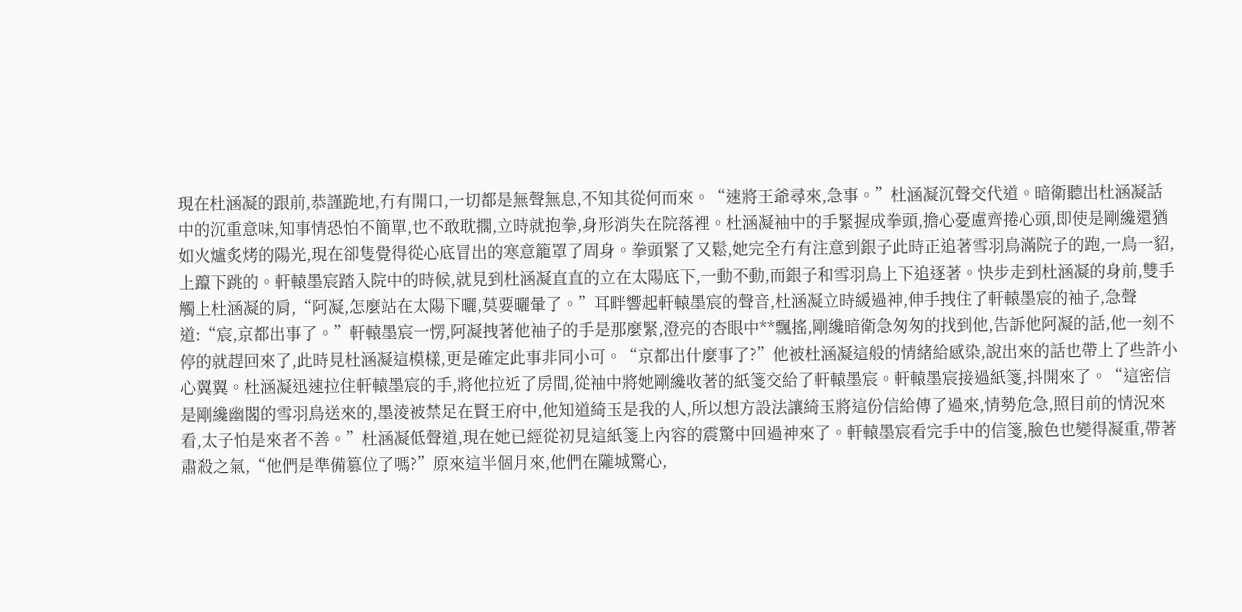現在杜涵凝的跟前,恭謹跪地,冇有開口,一切都是無聲無息,不知其從何而來。“速將王爺尋來,急事。”杜涵凝沉聲交代道。暗衛聽出杜涵凝話中的沉重意味,知事情恐怕不簡單,也不敢耽擱,立時就抱拳,身形消失在院落裡。杜涵凝袖中的手緊握成拳頭,擔心憂慮齊捲心頭,即使是剛纔還猶如火爐炙烤的陽光,現在卻隻覺得從心底冒出的寒意籠罩了周身。拳頭緊了又鬆,她完全冇有注意到銀子此時正追著雪羽鳥滿院子的跑,一鳥一貂,上躥下跳的。軒轅墨宸踏入院中的時候,就見到杜涵凝直直的立在太陽底下,一動不動,而銀子和雪羽鳥上下追逐著。快步走到杜涵凝的身前,雙手觸上杜涵凝的肩,“阿凝,怎麼站在太陽下曬,莫要曬暈了。”耳畔響起軒轅墨宸的聲音,杜涵凝立時緩過神,伸手拽住了軒轅墨宸的袖子,急聲道:“宸,京都出事了。”軒轅墨宸一愣,阿凝拽著他袖子的手是那麼緊,澄亮的杏眼中**飄搖,剛纔暗衛急匆匆的找到他,告訴他阿凝的話,他一刻不停的就趕回來了,此時見杜涵凝這模樣,更是確定此事非同小可。“京都出什麼事了?”他被杜涵凝這般的情緒給感染,說出來的話也帶上了些許小心翼翼。杜涵凝迅速拉住軒轅墨宸的手,將他拉近了房間,從袖中將她剛纔收著的紙箋交給了軒轅墨宸。軒轅墨宸接過紙箋,抖開來了。“這密信是剛纔幽閣的雪羽鳥送來的,墨淩被禁足在賢王府中,他知道綺玉是我的人,所以想方設法讓綺玉將這份信給傳了過來,情勢危急,照目前的情況來看,太子怕是來者不善。”杜涵凝低聲道,現在她已經從初見這紙箋上內容的震驚中回過神來了。軒轅墨宸看完手中的信箋,臉色也變得凝重,帶著肅殺之氣,“他們是準備篡位了嗎?”原來這半個月來,他們在隴城驚心,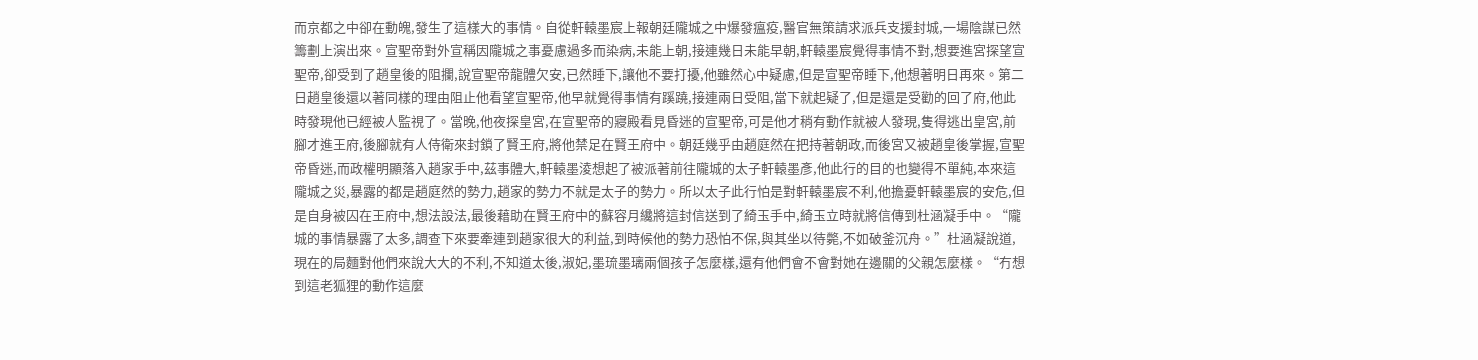而京都之中卻在動魄,發生了這樣大的事情。自從軒轅墨宸上報朝廷隴城之中爆發瘟疫,醫官無策請求派兵支援封城,一場陰謀已然籌劃上演出來。宣聖帝對外宣稱因隴城之事憂慮過多而染病,未能上朝,接連幾日未能早朝,軒轅墨宸覺得事情不對,想要進宮探望宣聖帝,卻受到了趙皇後的阻攔,說宣聖帝龍體欠安,已然睡下,讓他不要打擾,他雖然心中疑慮,但是宣聖帝睡下,他想著明日再來。第二日趙皇後還以著同樣的理由阻止他看望宣聖帝,他早就覺得事情有蹊蹺,接連兩日受阻,當下就起疑了,但是還是受勸的回了府,他此時發現他已經被人監視了。當晚,他夜探皇宮,在宣聖帝的寢殿看見昏迷的宣聖帝,可是他才稍有動作就被人發現,隻得逃出皇宮,前腳才進王府,後腳就有人侍衛來封鎖了賢王府,將他禁足在賢王府中。朝廷幾乎由趙庭然在把持著朝政,而後宮又被趙皇後掌握,宣聖帝昏迷,而政權明顯落入趙家手中,茲事體大,軒轅墨淩想起了被派著前往隴城的太子軒轅墨彥,他此行的目的也變得不單純,本來這隴城之災,暴露的都是趙庭然的勢力,趙家的勢力不就是太子的勢力。所以太子此行怕是對軒轅墨宸不利,他擔憂軒轅墨宸的安危,但是自身被囚在王府中,想法設法,最後藉助在賢王府中的蘇容月纔將這封信送到了綺玉手中,綺玉立時就將信傳到杜涵凝手中。“隴城的事情暴露了太多,調查下來要牽連到趙家很大的利益,到時候他的勢力恐怕不保,與其坐以待斃,不如破釜沉舟。”杜涵凝說道,現在的局麵對他們來說大大的不利,不知道太後,淑妃,墨琉墨璃兩個孩子怎麼樣,還有他們會不會對她在邊關的父親怎麼樣。“冇想到這老狐狸的動作這麼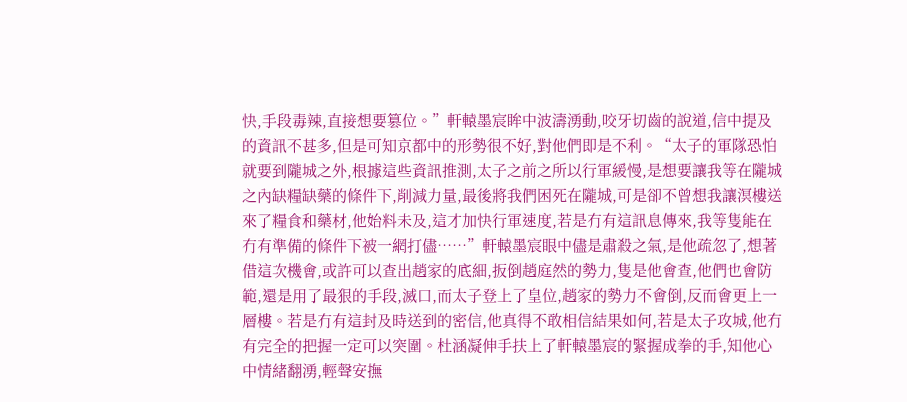快,手段毒辣,直接想要篡位。”軒轅墨宸眸中波濤湧動,咬牙切齒的說道,信中提及的資訊不甚多,但是可知京都中的形勢很不好,對他們即是不利。“太子的軍隊恐怕就要到隴城之外,根據這些資訊推測,太子之前之所以行軍緩慢,是想要讓我等在隴城之內缺糧缺藥的條件下,削減力量,最後將我們困死在隴城,可是卻不曾想我讓溟樓送來了糧食和藥材,他始料未及,這才加快行軍速度,若是冇有這訊息傳來,我等隻能在冇有準備的條件下被一網打儘……”軒轅墨宸眼中儘是肅殺之氣,是他疏忽了,想著借這次機會,或許可以查出趙家的底細,扳倒趙庭然的勢力,隻是他會查,他們也會防範,還是用了最狠的手段,滅口,而太子登上了皇位,趙家的勢力不會倒,反而會更上一層樓。若是冇有這封及時送到的密信,他真得不敢相信結果如何,若是太子攻城,他冇有完全的把握一定可以突圍。杜涵凝伸手扶上了軒轅墨宸的緊握成拳的手,知他心中情緒翻湧,輕聲安撫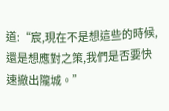道:“宸,現在不是想這些的時候,還是想應對之策,我們是否要快速撤出隴城。”